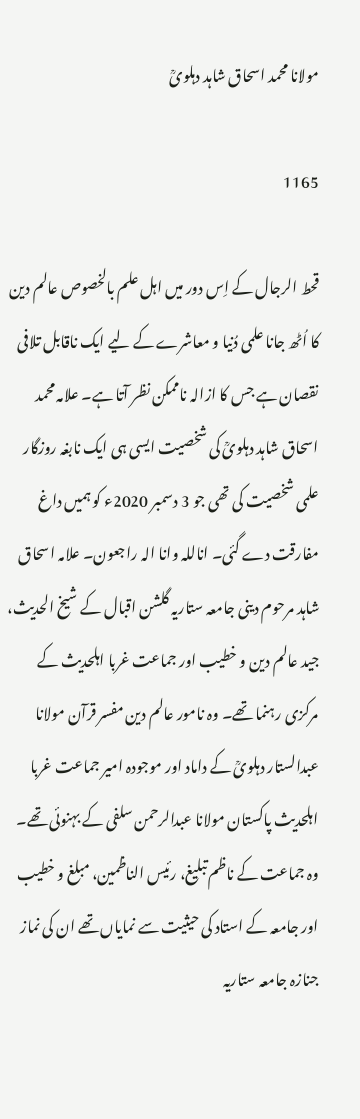مولانا محمد اسحاق شاہد دہلویؒ

1165

قحط الرجال کے اِس دور میں اہل علم بالخصوص عالم دین کا اُٹھ جانا علمی دُنیا و معاشرے کے لیے ایک ناقابل تلافی نقصان ہے جس کا ازالہ ناممکن نظر آتا ہے۔ علامہ محمد اسحاق شاہد دہلویؒ کی شخصیت ایسی ہی ایک نابغہ روزگار علمی شخصیت کی تھی جو 3 دسمبر 2020ء کو ہمیں داغ مفارقت دے گئی۔ اناللہ وانا الہ راجعون۔ علامہ اسحاق شاہد مرحوم دینی جامعہ ستاریہ گلشن اقبال کے شیخ الحدیث، جید عالم دین و خطیب اور جماعت غربا اہلحدیث کے مرکزی رہنما تھے۔ وہ نامور عالم دین مفسر قرآن مولانا عبدالستار دہلویؒ کے داماد اور موجودہ امیر جماعت غربا اہلحدیث پاکستان مولانا عبدالرحمن سلفی کے بہنوئی تھے۔ وہ جماعت کے ناظم تبلیغ، رئیس الناظمین، مبلغ و خطیب اور جامعہ کے استاد کی حیثیت سے نمایاں تھے ان کی نماز جنازہ جامعہ ستاریہ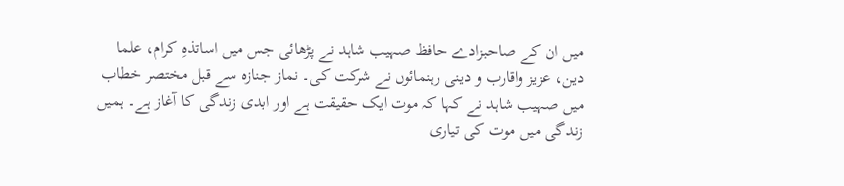میں ان کے صاحبزادے حافظ صہیب شاہد نے پڑھائی جس میں اساتذہِ کرام، علما دین، عزیز واقارب و دینی رہنمائوں نے شرکت کی۔ نماز جنازہ سے قبل مختصر خطاب میں صہیب شاہد نے کہا کہ موت ایک حقیقت ہے اور ابدی زندگی کا آغاز ہے۔ ہمیں زندگی میں موت کی تیاری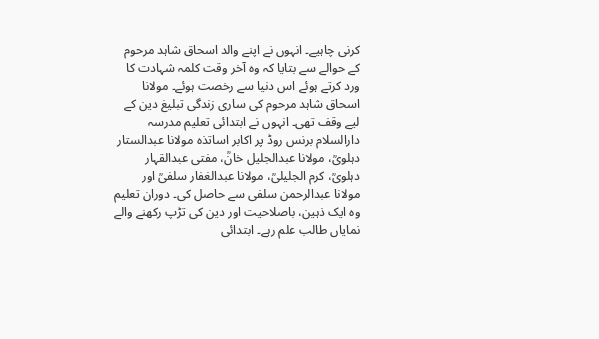کرنی چاہیے۔ انہوں نے اپنے والد اسحاق شاہد مرحوم کے حوالے سے بتایا کہ وہ آخر وقت کلمہ شہادت کا ورد کرتے ہوئے اس دنیا سے رخصت ہوئے۔ مولانا اسحاق شاہد مرحوم کی ساری زندگی تبلیغ دین کے لیے وقف تھی۔ انہوں نے ابتدائی تعلیم مدرسہ دارالسلام برنس روڈ پر اکابر اساتذہ مولانا عبدالستار دہلویؒ، مولانا عبدالجلیل خانؒ، مفتی عبدالقہار دہلویؒ، کرم الجلیلیؒ، مولانا عبدالغفار سلفیؒ اور مولانا عبدالرحمن سلفی سے حاصل کی۔ دوران تعلیم وہ ایک ذہین، باصلاحیت اور دین کی تڑپ رکھنے والے نمایاں طالب علم رہے۔ ابتدائی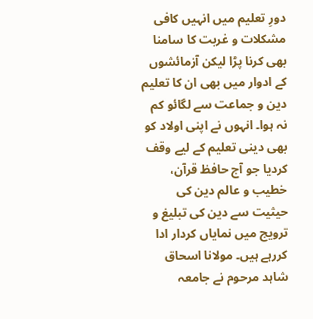دورِ تعلیم میں انہیں کافی مشکلات و غربت کا سامنا بھی کرنا پڑا لیکن آزمائشوں کے ادوار میں بھی ان کا تعلیم دین و جماعت سے لگائو کم نہ ہوا۔ انہوں نے اپنی اولاد کو بھی دینی تعلیم کے لیے وقف کردیا جو آج حافظ قرآن، خطیب و عالم دین کی حیثیت سے دین کی تبلیغ و ترویج میں نمایاں کردار ادا کررہے ہیں۔ مولانا اسحاق شاہد مرحوم نے جامعہ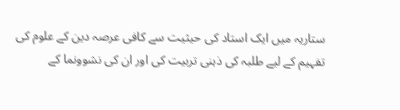ستاریہ میں ایک استاد کی حیثیت سے کافی عرصہ دین کے علوم کی تفہیم کے لیے طلبہ کی ذہنی تربیت کی اور ان کی نشوونما کے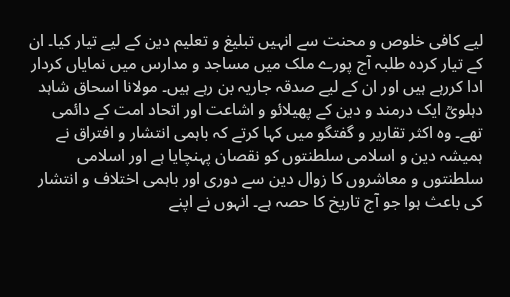لیے کافی خلوص و محنت سے انہیں تبلیغ و تعلیم دین کے لیے تیار کیا۔ ان کے تیار کردہ طلبہ آج پورے ملک میں مساجد و مدارس میں نمایاں کردار ادا کررہے ہیں اور ان کے لیے صدقہ جاریہ بن رہے ہیں۔ مولانا اسحاق شاہد دہلویؒ ایک درمند و دین کے پھیلائو و اشاعت اور اتحاد امت کے دائمی تھے۔ وہ اکثر تقاریر و گفتگو میں کہا کرتے کہ باہمی انتشار و افتراق نے ہمیشہ دین و اسلامی سلطنتوں کو نقصان پہنچایا ہے اور اسلامی سلطنتوں و معاشروں کا زوال دین سے دوری اور باہمی اختلاف و انتشار کی باعث ہوا جو آج تاریخ کا حصہ ہے۔ انہوں نے اپنے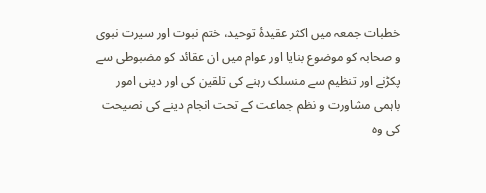خطبات جمعہ میں اکثر عقیدۂ توحید، ختم نبوت اور سیرت نبوی و صحابہ کو موضوع بنایا اور عوام میں ان عقائد کو مضبوطی سے پکڑنے اور تنظیم سے منسلک رہنے کی تلقین کی اور دینی امور باہمی مشاورت و نظم جماعت کے تحت انجام دینے کی نصیحت کی وہ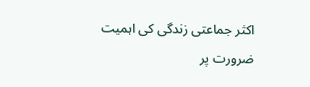اکثر جماعتی زندگی کی اہمیت ضرورت پر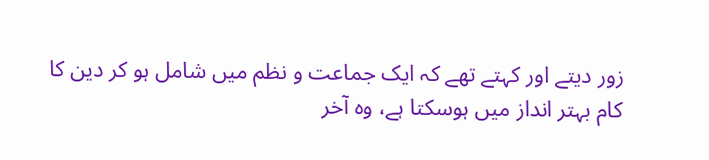زور دیتے اور کہتے تھے کہ ایک جماعت و نظم میں شامل ہو کر دین کا کام بہتر انداز میں ہوسکتا ہے، وہ آخر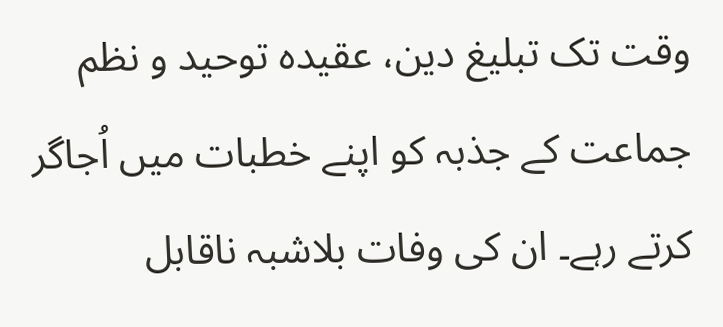وقت تک تبلیغ دین، عقیدہ توحید و نظم جماعت کے جذبہ کو اپنے خطبات میں اُجاگر کرتے رہے۔ ان کی وفات بلاشبہ ناقابل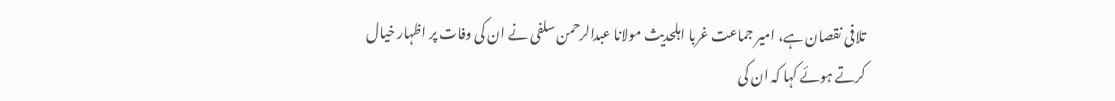تلافی نقصان ہے، امیر جماعت غربا اہلحدیث مولانا عبدالرحمن سلفی نے ان کی وفات پر اظہار خیال کرتے ہوئے کہا کہ ان کی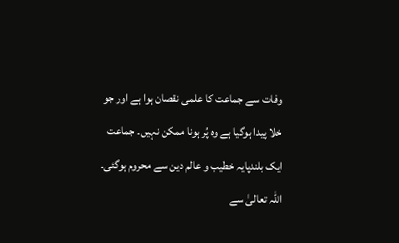وفات سے جماعت کا علمی نقصان ہوا ہے اور جو خلا پیدا ہوگیا ہے وہ پُر ہونا ممکن نہیں۔ جماعت ایک بلندپایہ خطیب و عالم دین سے محروم ہوگئی۔ اللہ تعالیٰ سے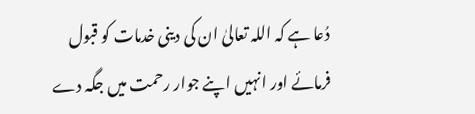دُعا ہے کہ اللہ تعالیٰ ان کی دینی خدمات کو قبول فرمائے اور انہیں اپنے جوار رحمت میں جگہ دے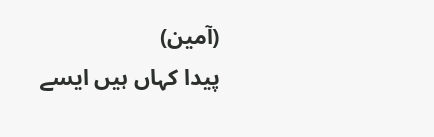(آمین)
پیدا کہاں ہیں ایسے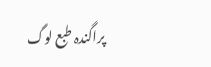پراگندہ طبع لوگ